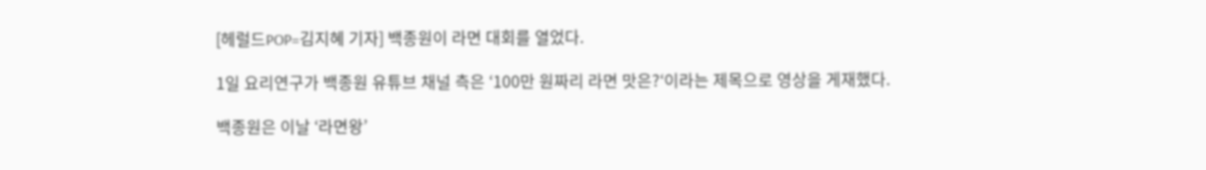[헤럴드POP=김지혜 기자] 백종원이 라면 대회를 열었다.

1일 요리연구가 백종원 유튜브 채널 측은 ‘100만 원짜리 라면 맛은?‘이라는 제목으로 영상을 게재했다.

백종원은 이날 ‘라면왕’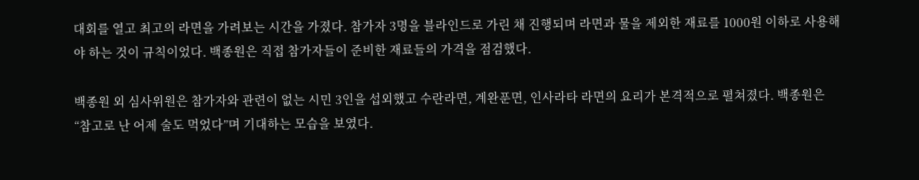대회를 열고 최고의 라면을 가려보는 시간을 가졌다. 참가자 3명을 블라인드로 가린 채 진행되며 라면과 물을 제외한 재료를 1000원 이하로 사용해야 하는 것이 규칙이었다. 백종원은 직접 참가자들이 준비한 재료들의 가격을 점검했다.

백종원 외 심사위원은 참가자와 관련이 없는 시민 3인을 섭외했고 수란라면, 계완푼면, 인사라타 라면의 요리가 본격적으로 펼쳐졌다. 백종원은 “참고로 난 어제 술도 먹었다”며 기대하는 모습을 보였다.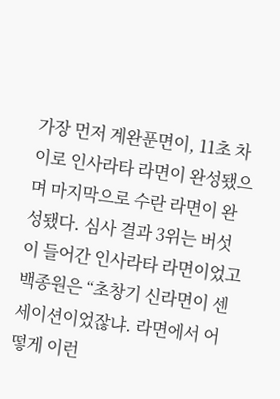가장 먼저 계완푼면이, 11초 차이로 인사라타 라면이 완성됐으며 마지막으로 수란 라면이 완성됐다. 심사 결과 3위는 버섯이 들어간 인사라타 라면이었고 백종원은 “초창기 신라면이 센세이션이었잖냐. 라면에서 어떻게 이런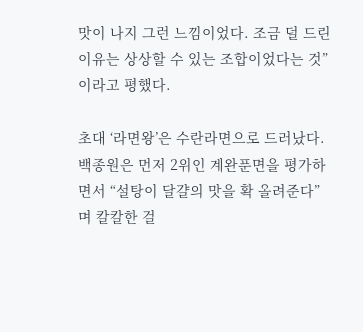맛이 나지 그런 느낌이었다. 조금 덜 드린 이유는 상상할 수 있는 조합이었다는 것”이라고 평했다.

초대 ‘라면왕’은 수란라면으로 드러났다. 백종원은 먼저 2위인 계완푼면을 평가하면서 “설탕이 달걀의 맛을 확 올려준다”며 칼칼한 걸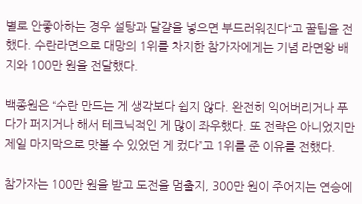별로 안좋아하는 경우 설탕과 달걀을 넣으면 부드러워진다“고 꿀팁을 전했다. 수란라면으로 대망의 1위를 차지한 참가자에게는 기념 라면왕 배지와 100만 원을 전달했다.

백종원은 “수란 만드는 게 생각보다 쉽지 않다. 완전히 익어버리거나 푸다가 퍼지거나 해서 테크닉적인 게 많이 좌우했다. 또 전략은 아니었지만 제일 마지막으로 맛볼 수 있었던 게 컸다”고 1위를 준 이유를 전했다.

참가자는 100만 원을 받고 도전을 멈출지, 300만 원이 주어지는 연승에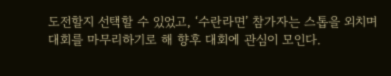도전할지 선택할 수 있었고, ‘수란라면’ 참가자는 스톱을 외치며 대회를 마무리하기로 해 향후 대회에 관심이 모인다.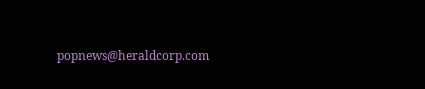popnews@heraldcorp.com